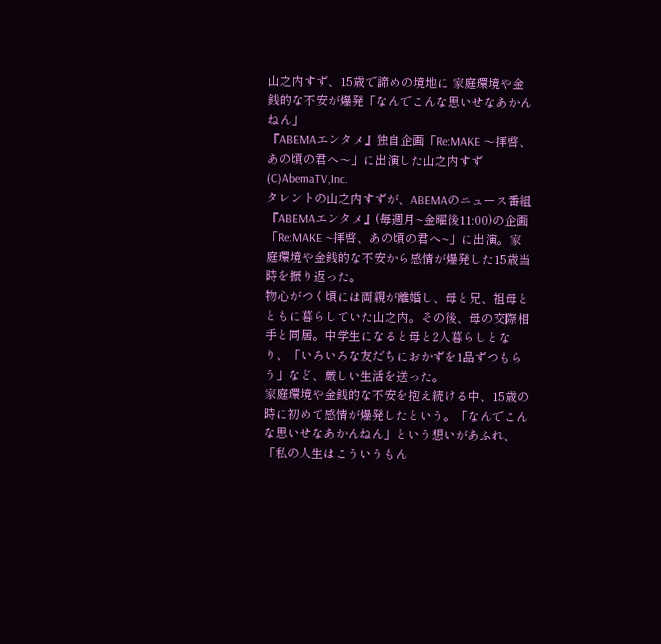山之内すず、15歳で諦めの境地に 家庭環境や金銭的な不安が爆発「なんでこんな思いせなあかんねん」
『ABEMAエンタメ』独自企画「Re:MAKE 〜拝啓、あの頃の君へ〜」に出演した山之内すず(C)AbemaTV,Inc.
タレントの山之内すずが、ABEMAのニュース番組『ABEMAエンタメ』(毎週月~金曜後11:00)の企画「Re:MAKE ~拝啓、あの頃の君へ~」に出演。家庭環境や金銭的な不安から感情が爆発した15歳当時を振り返った。
物心がつく頃には両親が離婚し、母と兄、祖母とともに暮らしていた山之内。その後、母の交際相手と同居。中学生になると母と2人暮らしとなり、「いろいろな友だちにおかずを1品ずつもらう」など、厳しい生活を送った。
家庭環境や金銭的な不安を抱え続ける中、15歳の時に初めて感情が爆発したという。「なんでこんな思いせなあかんねん」という想いがあふれ、「私の人生はこういうもん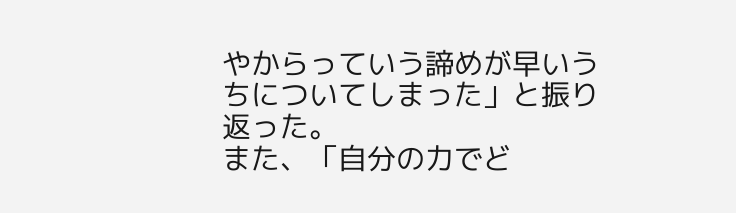やからっていう諦めが早いうちについてしまった」と振り返った。
また、「自分の力でど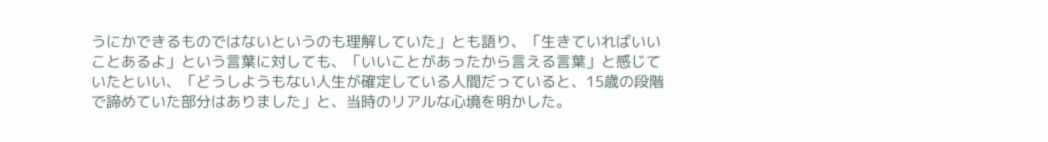うにかできるものではないというのも理解していた」とも語り、「生きていればいいことあるよ」という言葉に対しても、「いいことがあったから言える言葉」と感じていたといい、「どうしようもない人生が確定している人間だっていると、15歳の段階で諦めていた部分はありました」と、当時のリアルな心境を明かした。